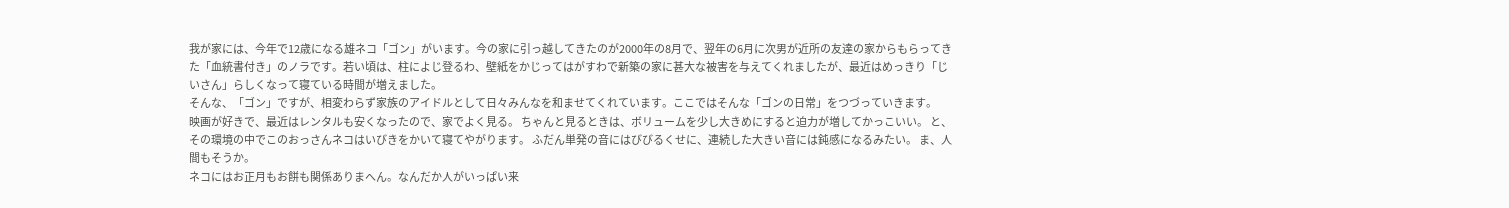我が家には、今年で12歳になる雄ネコ「ゴン」がいます。今の家に引っ越してきたのが2000年の8月で、翌年の6月に次男が近所の友達の家からもらってきた「血統書付き」のノラです。若い頃は、柱によじ登るわ、壁紙をかじってはがすわで新築の家に甚大な被害を与えてくれましたが、最近はめっきり「じいさん」らしくなって寝ている時間が増えました。
そんな、「ゴン」ですが、相変わらず家族のアイドルとして日々みんなを和ませてくれています。ここではそんな「ゴンの日常」をつづっていきます。
映画が好きで、最近はレンタルも安くなったので、家でよく見る。 ちゃんと見るときは、ボリュームを少し大きめにすると迫力が増してかっこいい。 と、その環境の中でこのおっさんネコはいびきをかいて寝てやがります。 ふだん単発の音にはびびるくせに、連続した大きい音には鈍感になるみたい。 ま、人間もそうか。
ネコにはお正月もお餅も関係ありまへん。なんだか人がいっぱい来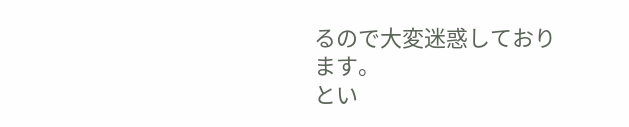るので大変迷惑しております。
とい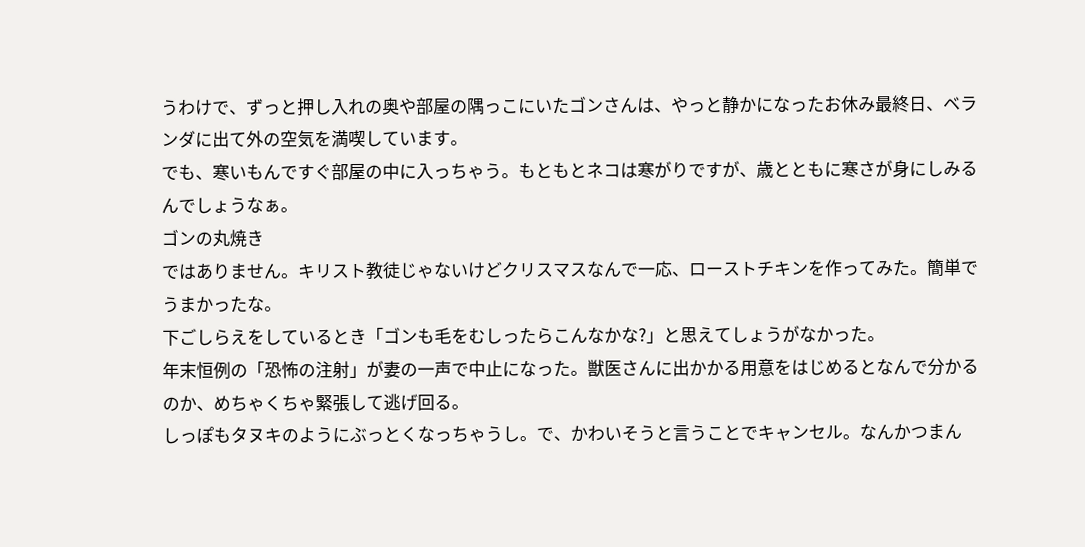うわけで、ずっと押し入れの奥や部屋の隅っこにいたゴンさんは、やっと静かになったお休み最終日、ベランダに出て外の空気を満喫しています。
でも、寒いもんですぐ部屋の中に入っちゃう。もともとネコは寒がりですが、歳とともに寒さが身にしみるんでしょうなぁ。
ゴンの丸焼き
ではありません。キリスト教徒じゃないけどクリスマスなんで一応、ローストチキンを作ってみた。簡単でうまかったな。
下ごしらえをしているとき「ゴンも毛をむしったらこんなかな?」と思えてしょうがなかった。
年末恒例の「恐怖の注射」が妻の一声で中止になった。獣医さんに出かかる用意をはじめるとなんで分かるのか、めちゃくちゃ緊張して逃げ回る。
しっぽもタヌキのようにぶっとくなっちゃうし。で、かわいそうと言うことでキャンセル。なんかつまん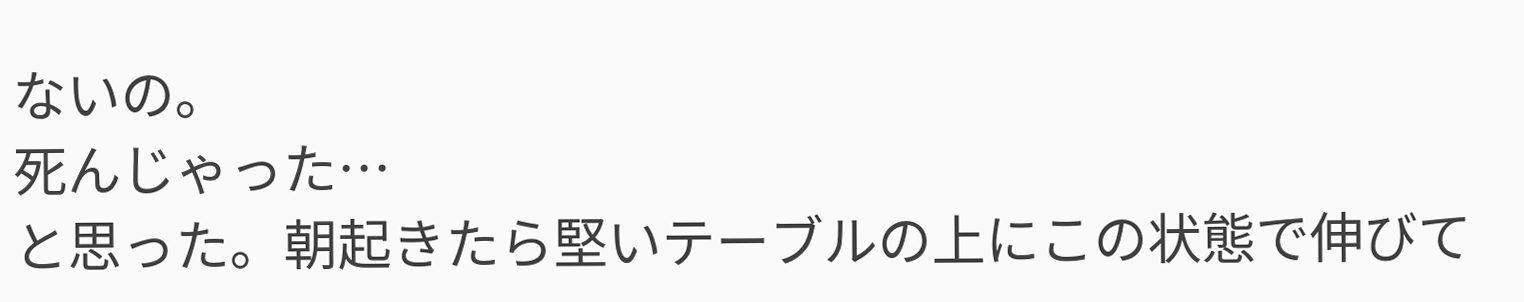ないの。
死んじゃった…
と思った。朝起きたら堅いテーブルの上にこの状態で伸びて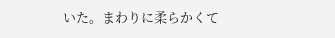いた。まわりに柔らかくて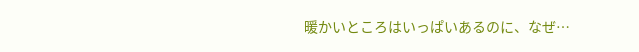暖かいところはいっぱいあるのに、なぜ…